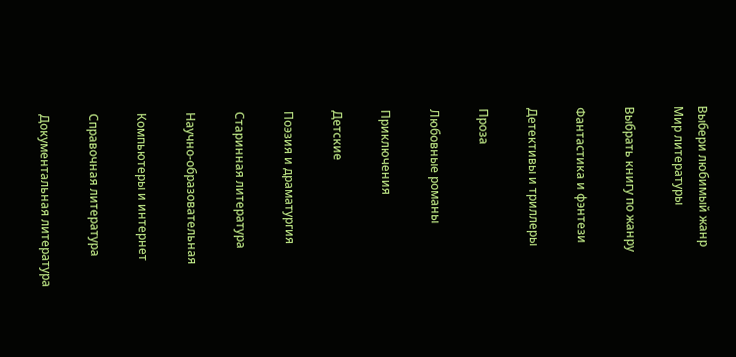Выбери любимый жанр
Мир литературы

Выбрать книгу по жанру

Фантастика и фэнтези

Детективы и триллеры

Проза

Любовные романы

Приключения

Детские

Поэзия и драматургия

Старинная литература

Научно-образовательная

Компьютеры и интернет

Справочная литература

Документальная литература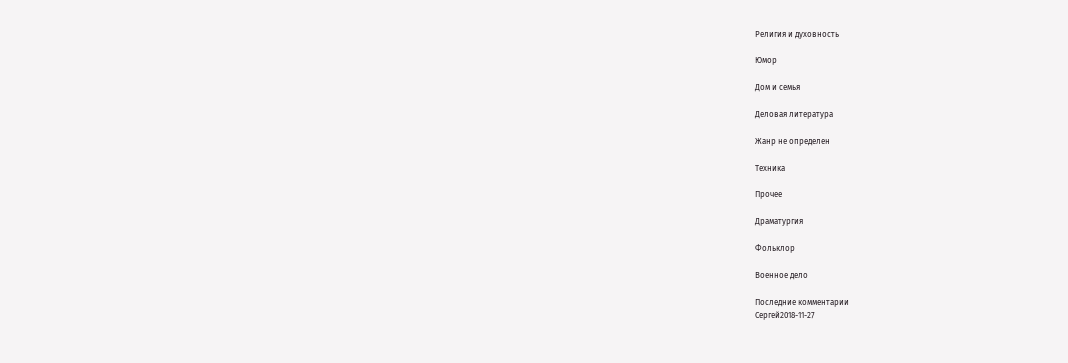Религия и духовность

Юмор

Дом и семья

Деловая литература

Жанр не определен

Техника

Прочее

Драматургия

Фольклор

Военное дело

Последние комментарии
Сергей2018-11-27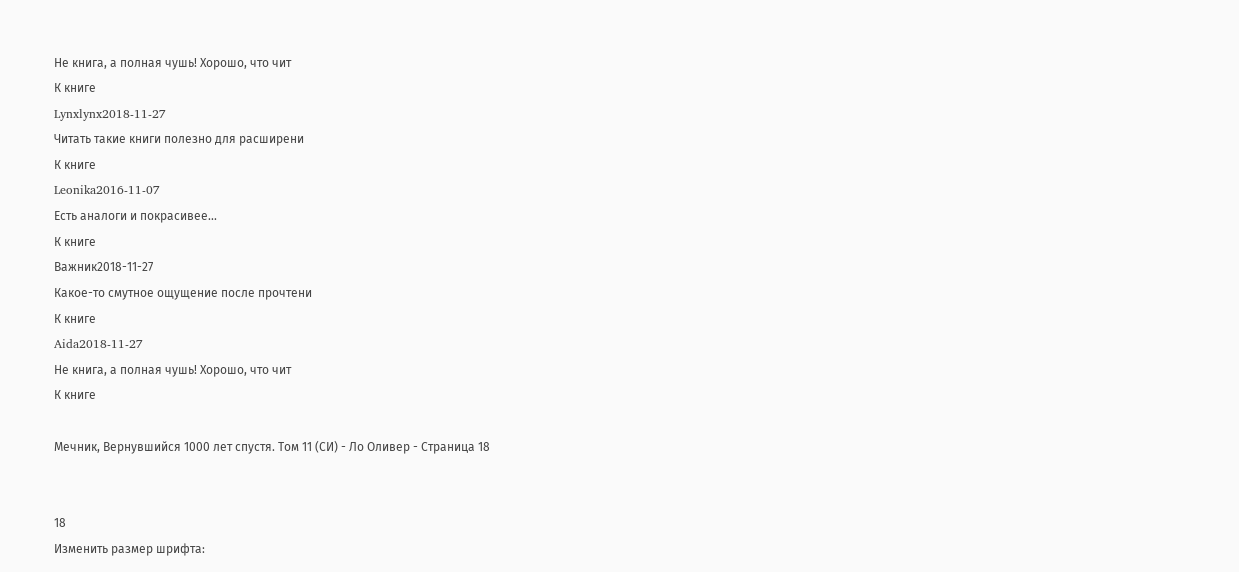Не книга, а полная чушь! Хорошо, что чит
К книге
Lynxlynx2018-11-27
Читать такие книги полезно для расширени
К книге
Leonika2016-11-07
Есть аналоги и покрасивее...
К книге
Важник2018-11-27
Какое-то смутное ощущение после прочтени
К книге
Aida2018-11-27
Не книга, а полная чушь! Хорошо, что чит
К книге

Мечник, Вернувшийся 1000 лет спустя. Том 11 (СИ) - Ло Оливер - Страница 18


18
Изменить размер шрифта: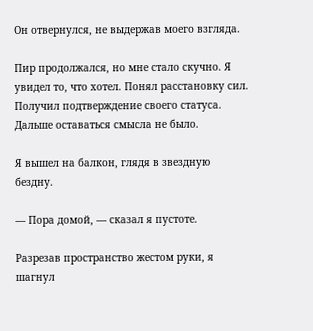Он отвернулся, не выдержав моего взгляда.

Пир продолжался, но мне стало скучно. Я увидел то, что хотел. Понял расстановку сил. Получил подтверждение своего статуса. Дальше оставаться смысла не было.

Я вышел на балкон, глядя в звездную бездну.

— Пора домой, — сказал я пустоте.

Разрезав пространство жестом руки, я шагнул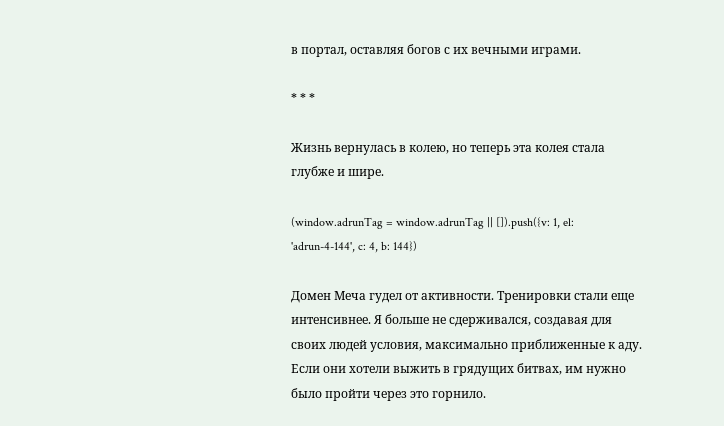в портал, оставляя богов с их вечными играми.

* * *

Жизнь вернулась в колею, но теперь эта колея стала глубже и шире.

(window.adrunTag = window.adrunTag || []).push({v: 1, el: 'adrun-4-144', c: 4, b: 144})

Домен Меча гудел от активности. Тренировки стали еще интенсивнее. Я больше не сдерживался, создавая для своих людей условия, максимально приближенные к аду. Если они хотели выжить в грядущих битвах, им нужно было пройти через это горнило.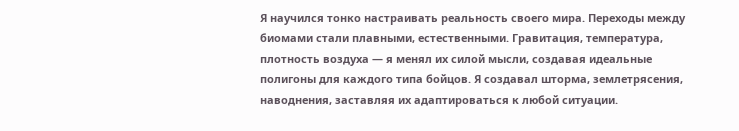Я научился тонко настраивать реальность своего мира. Переходы между биомами стали плавными, естественными. Гравитация, температура, плотность воздуха — я менял их силой мысли, создавая идеальные полигоны для каждого типа бойцов. Я создавал шторма, землетрясения, наводнения, заставляя их адаптироваться к любой ситуации.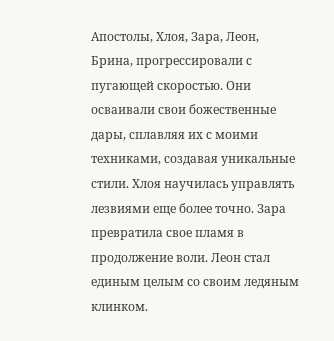Апостолы, Хлоя, Зара, Леон, Брина, прогрессировали с пугающей скоростью. Они осваивали свои божественные дары, сплавляя их с моими техниками, создавая уникальные стили. Хлоя научилась управлять лезвиями еще более точно. Зара превратила свое пламя в продолжение воли. Леон стал единым целым со своим ледяным клинком.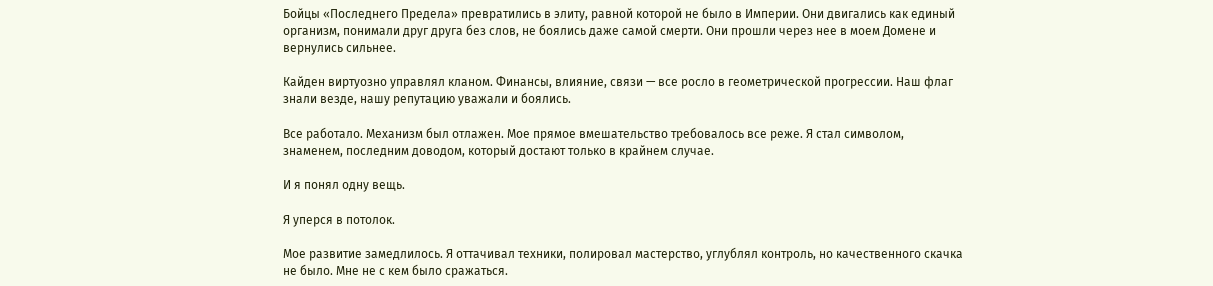Бойцы «Последнего Предела» превратились в элиту, равной которой не было в Империи. Они двигались как единый организм, понимали друг друга без слов, не боялись даже самой смерти. Они прошли через нее в моем Домене и вернулись сильнее.

Кайден виртуозно управлял кланом. Финансы, влияние, связи — все росло в геометрической прогрессии. Наш флаг знали везде, нашу репутацию уважали и боялись.

Все работало. Механизм был отлажен. Мое прямое вмешательство требовалось все реже. Я стал символом, знаменем, последним доводом, который достают только в крайнем случае.

И я понял одну вещь.

Я уперся в потолок.

Мое развитие замедлилось. Я оттачивал техники, полировал мастерство, углублял контроль, но качественного скачка не было. Мне не с кем было сражаться.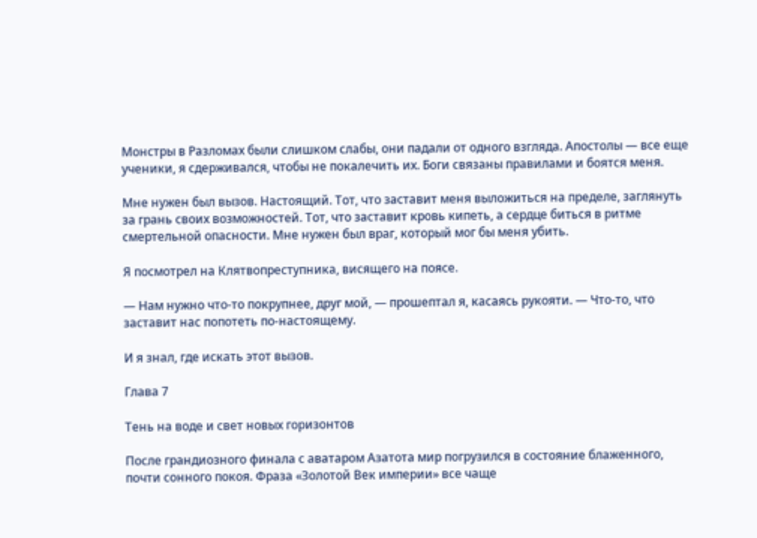Монстры в Разломах были слишком слабы, они падали от одного взгляда. Апостолы — все еще ученики, я сдерживался, чтобы не покалечить их. Боги связаны правилами и боятся меня.

Мне нужен был вызов. Настоящий. Тот, что заставит меня выложиться на пределе, заглянуть за грань своих возможностей. Тот, что заставит кровь кипеть, а сердце биться в ритме смертельной опасности. Мне нужен был враг, который мог бы меня убить.

Я посмотрел на Клятвопреступника, висящего на поясе.

— Нам нужно что-то покрупнее, друг мой, — прошептал я, касаясь рукояти. — Что-то, что заставит нас попотеть по-настоящему.

И я знал, где искать этот вызов.

Глава 7

Тень на воде и свет новых горизонтов

После грандиозного финала с аватаром Азатота мир погрузился в состояние блаженного, почти сонного покоя. Фраза «Золотой Век империи» все чаще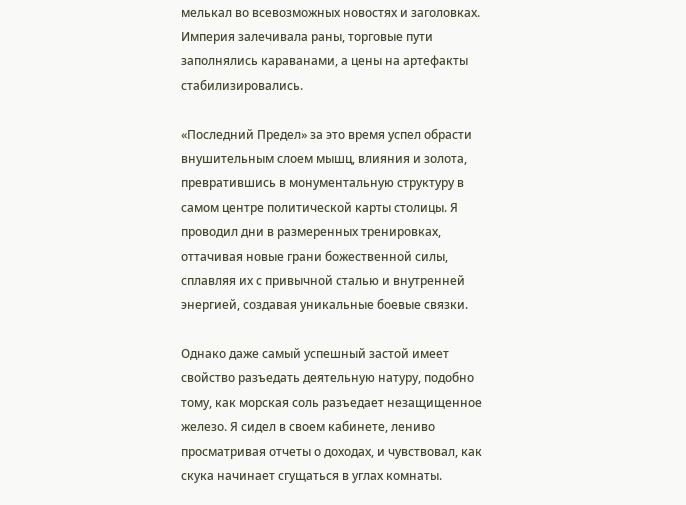мелькал во всевозможных новостях и заголовках. Империя залечивала раны, торговые пути заполнялись караванами, а цены на артефакты стабилизировались.

«Последний Предел» за это время успел обрасти внушительным слоем мышц, влияния и золота, превратившись в монументальную структуру в самом центре политической карты столицы. Я проводил дни в размеренных тренировках, оттачивая новые грани божественной силы, сплавляя их с привычной сталью и внутренней энергией, создавая уникальные боевые связки.

Однако даже самый успешный застой имеет свойство разъедать деятельную натуру, подобно тому, как морская соль разъедает незащищенное железо. Я сидел в своем кабинете, лениво просматривая отчеты о доходах, и чувствовал, как скука начинает сгущаться в углах комнаты.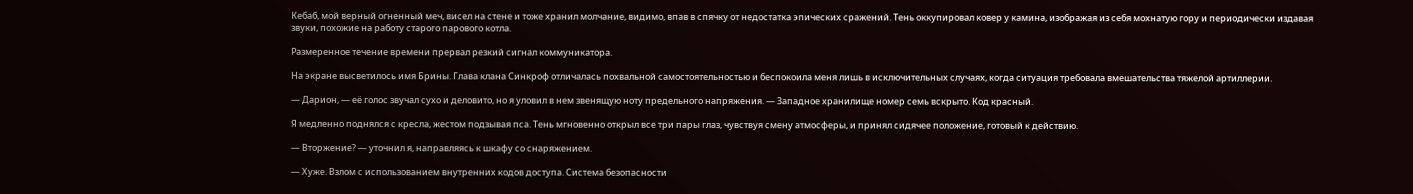Кебаб, мой верный огненный меч, висел на стене и тоже хранил молчание, видимо, впав в спячку от недостатка эпических сражений. Тень оккупировал ковер у камина, изображая из себя мохнатую гору и периодически издавая звуки, похожие на работу старого парового котла.

Размеренное течение времени прервал резкий сигнал коммуникатора.

На экране высветилось имя Брины. Глава клана Синкроф отличалась похвальной самостоятельностью и беспокоила меня лишь в исключительных случаях, когда ситуация требовала вмешательства тяжелой артиллерии.

— Дарион, — её голос звучал сухо и деловито, но я уловил в нем звенящую ноту предельного напряжения. — Западное хранилище номер семь вскрыто. Код красный.

Я медленно поднялся с кресла, жестом подзывая пса. Тень мгновенно открыл все три пары глаз, чувствуя смену атмосферы, и принял сидячее положение, готовый к действию.

— Вторжение? — уточнил я, направляясь к шкафу со снаряжением.

— Хуже. Взлом с использованием внутренних кодов доступа. Система безопасности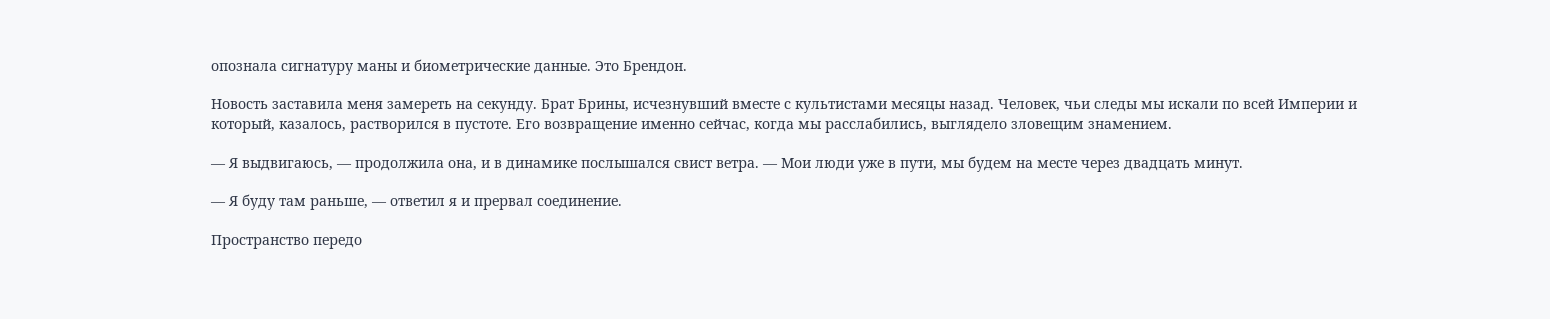опознала сигнатуру маны и биометрические данные. Это Брендон.

Новость заставила меня замереть на секунду. Брат Брины, исчезнувший вместе с культистами месяцы назад. Человек, чьи следы мы искали по всей Империи и который, казалось, растворился в пустоте. Его возвращение именно сейчас, когда мы расслабились, выглядело зловещим знамением.

— Я выдвигаюсь, — продолжила она, и в динамике послышался свист ветра. — Мои люди уже в пути, мы будем на месте через двадцать минут.

— Я буду там раньше, — ответил я и прервал соединение.

Пространство передо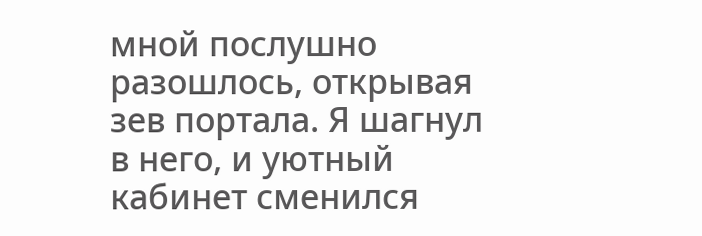мной послушно разошлось, открывая зев портала. Я шагнул в него, и уютный кабинет сменился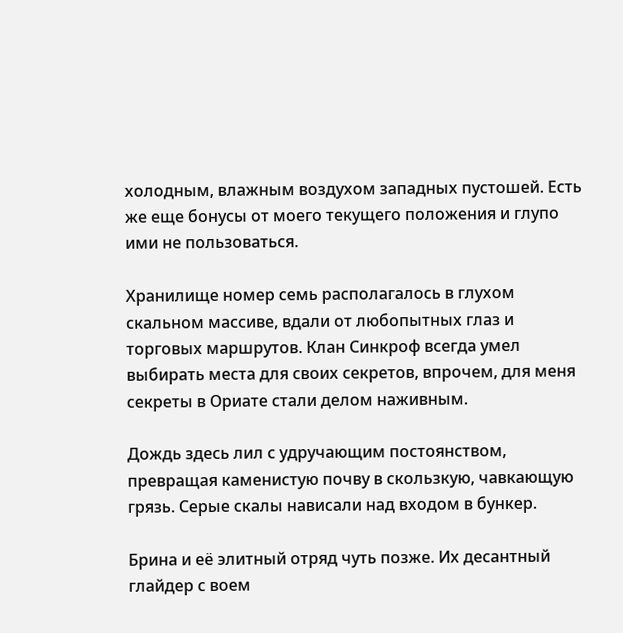холодным, влажным воздухом западных пустошей. Есть же еще бонусы от моего текущего положения и глупо ими не пользоваться.

Хранилище номер семь располагалось в глухом скальном массиве, вдали от любопытных глаз и торговых маршрутов. Клан Синкроф всегда умел выбирать места для своих секретов, впрочем, для меня секреты в Ориате стали делом наживным.

Дождь здесь лил с удручающим постоянством, превращая каменистую почву в скользкую, чавкающую грязь. Серые скалы нависали над входом в бункер.

Брина и её элитный отряд чуть позже. Их десантный глайдер с воем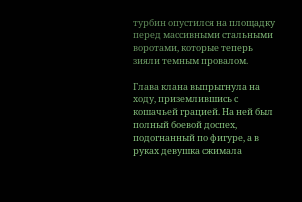турбин опустился на площадку перед массивными стальными воротами, которые теперь зияли темным провалом.

Глава клана выпрыгнула на ходу, приземлившись с кошачьей грацией. На ней был полный боевой доспех, подогнанный по фигуре, а в руках девушка сжимала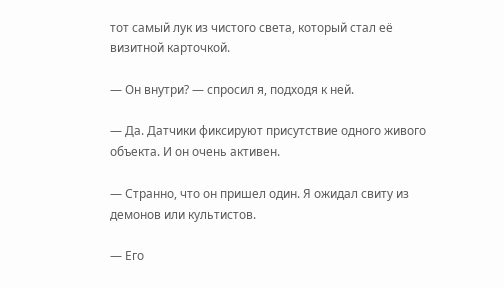тот самый лук из чистого света, который стал её визитной карточкой.

— Он внутри? — спросил я, подходя к ней.

— Да. Датчики фиксируют присутствие одного живого объекта. И он очень активен.

— Странно, что он пришел один. Я ожидал свиту из демонов или культистов.

— Его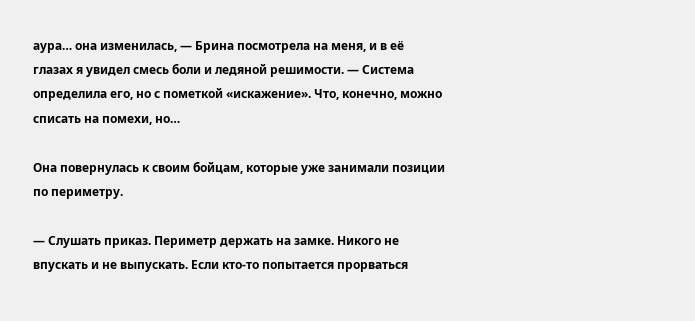аура… она изменилась, — Брина посмотрела на меня, и в её глазах я увидел смесь боли и ледяной решимости. — Система определила его, но с пометкой «искажение». Что, конечно, можно списать на помехи, но…

Она повернулась к своим бойцам, которые уже занимали позиции по периметру.

— Слушать приказ. Периметр держать на замке. Никого не впускать и не выпускать. Если кто-то попытается прорваться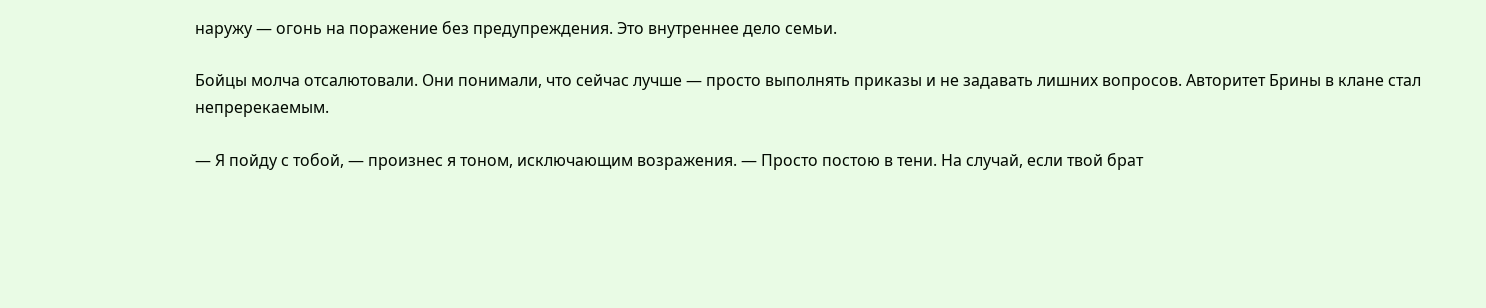наружу — огонь на поражение без предупреждения. Это внутреннее дело семьи.

Бойцы молча отсалютовали. Они понимали, что сейчас лучше — просто выполнять приказы и не задавать лишних вопросов. Авторитет Брины в клане стал непререкаемым.

— Я пойду с тобой, — произнес я тоном, исключающим возражения. — Просто постою в тени. На случай, если твой брат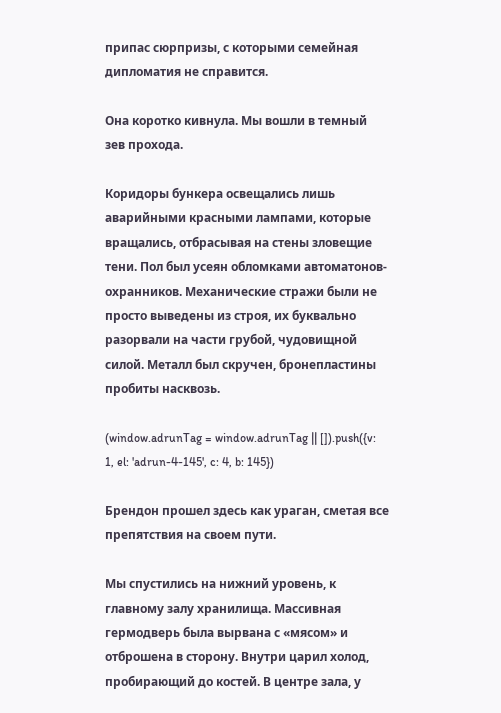припас сюрпризы, с которыми семейная дипломатия не справится.

Она коротко кивнула. Мы вошли в темный зев прохода.

Коридоры бункера освещались лишь аварийными красными лампами, которые вращались, отбрасывая на стены зловещие тени. Пол был усеян обломками автоматонов-охранников. Механические стражи были не просто выведены из строя, их буквально разорвали на части грубой, чудовищной силой. Металл был скручен, бронепластины пробиты насквозь.

(window.adrunTag = window.adrunTag || []).push({v: 1, el: 'adrun-4-145', c: 4, b: 145})

Брендон прошел здесь как ураган, сметая все препятствия на своем пути.

Мы спустились на нижний уровень, к главному залу хранилища. Массивная гермодверь была вырвана с «мясом» и отброшена в сторону. Внутри царил холод, пробирающий до костей. В центре зала, у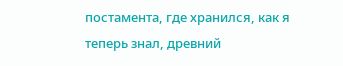постамента, где хранился, как я теперь знал, древний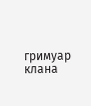гримуар клана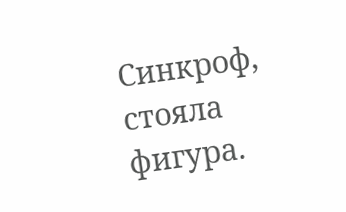Синкроф, стояла фигура.